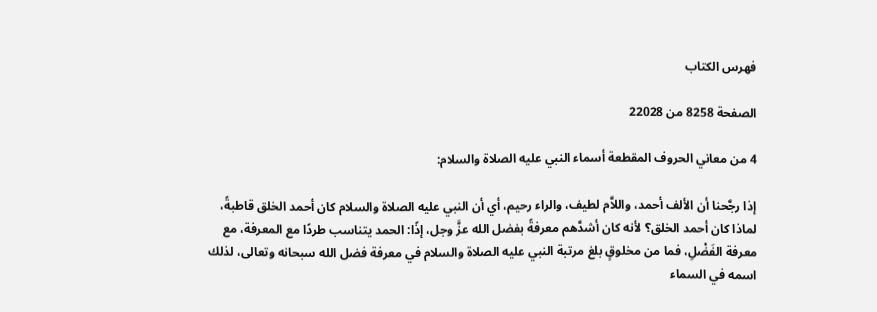فهرس الكتاب

الصفحة 8258 من 22028

4 من معاني الحروف المقطعة أسماء النبي عليه الصلاة والسلام:

إذا رجَّحنا أن الألف أحمد، واللاَّم لطيف، والراء رحيم، أي أن النبي عليه الصلاة والسلام كان أحمد الخلق قاطبةً، لماذا كان أحمد الخلق؟ لأنه كان أشدَّهم معرفةً بفضل الله عزَّ وجل، إذًا: الحمد يتناسب طردًا مع المعرفة، مع معرفة الفَضْلِ، فما من مخلوقٍ بلغ مرتبة النبي عليه الصلاة والسلام في معرفة فضل الله سبحانه وتعالى، لذلك اسمه في السماء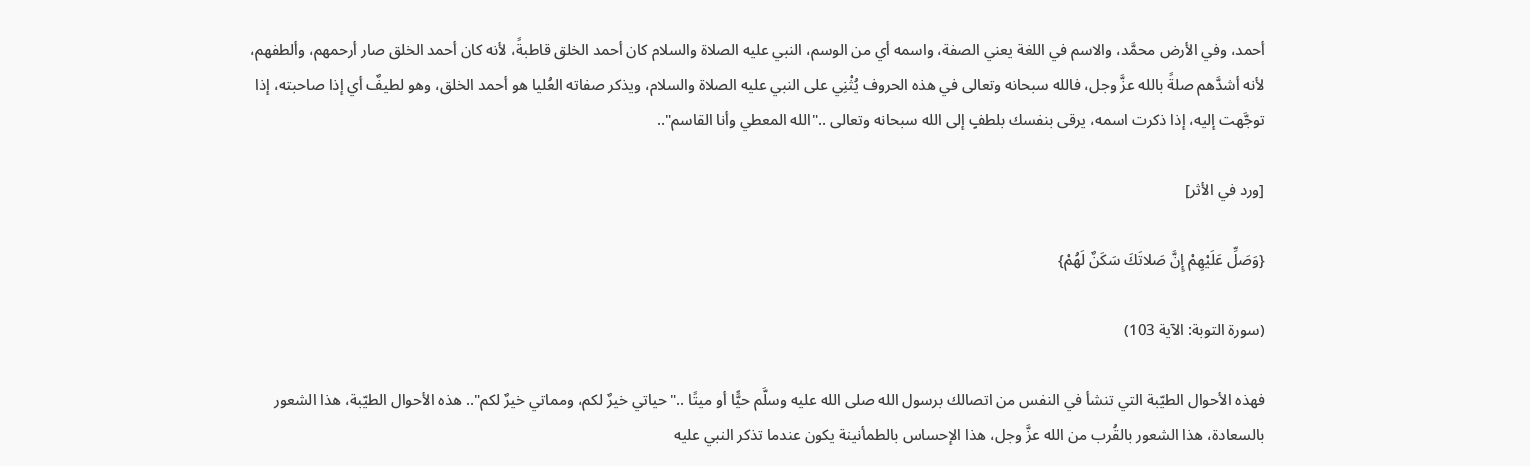أحمد، وفي الأرض محمَّد، والاسم في اللغة يعني الصفة، واسمه أي من الوسم، النبي عليه الصلاة والسلام كان أحمد الخلق قاطبةً، لأنه كان أحمد الخلق صار أرحمهم، وألطفهم، لأنه أشدَّهم صلةً بالله عزَّ وجل، فالله سبحانه وتعالى في هذه الحروف يُثْنِي على النبي عليه الصلاة والسلام، ويذكر صفاته العُليا هو أحمد الخلق، وهو لطيفٌ أي إذا صاحبته، إذا توجَّهت إليه، إذا ذكرت اسمه، يرقى بنفسك بلطفٍ إلى الله سبحانه وتعالى .."الله المعطي وأنا القاسم"..

[ورد في الأثر]

{وَصَلِّ عَلَيْهِمْ إِنَّ صَلاتَكَ سَكَنٌ لَهُمْ}

(سورة التوبة: الآية 103)

فهذه الأحوال الطيّبة التي تنشأ في النفس من اتصالك برسول الله صلى الله عليه وسلَّم حيًَّا أو ميتًا .."حياتي خيرٌ لكم، ومماتي خيرٌ لكم".. هذه الأحوال الطيّبة، هذا الشعور بالسعادة، هذا الشعور بالقُرب من الله عزَّ وجل، هذا الإحساس بالطمأنينة يكون عندما تذكر النبي عليه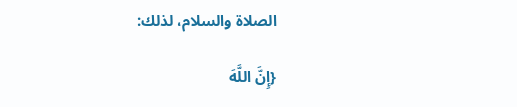الصلاة والسلام، لذلك:

{إِنَّ اللَّهَ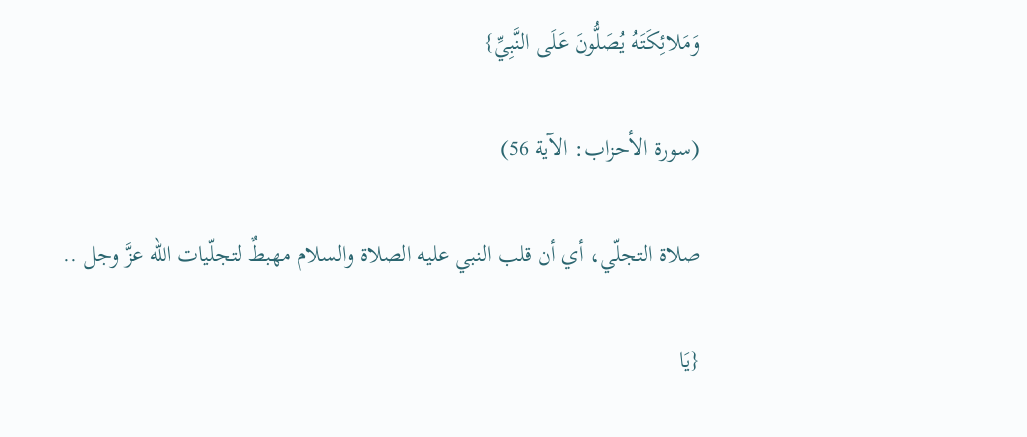وَمَلائِكَتَهُ يُصَلُّونَ عَلَى النَّبِيِّ}

(سورة الأحزاب: الآية 56)

صلاة التجلّي، أي أن قلب النبي عليه الصلاة والسلام مهبطٌ لتجلّيات الله عزَّ وجل ..

{يَا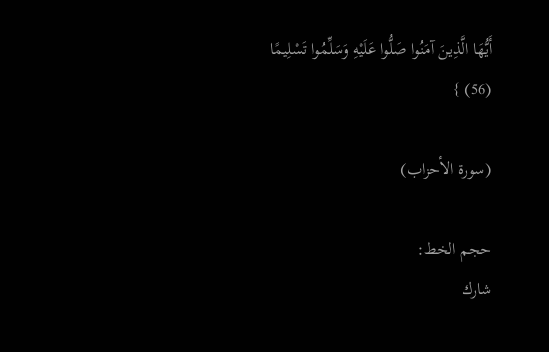أَيُّهَا الَّذِينَ آمَنُوا صَلُّوا عَلَيْهِ وَسَلِّمُوا تَسْلِيمًا (56) }

(سورة الأحزاب)

حجم الخط:
شارك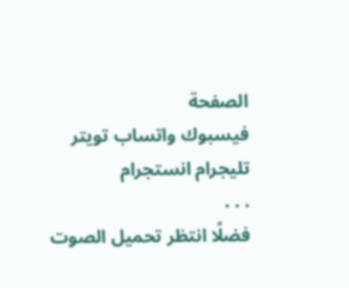الصفحة
فيسبوك واتساب تويتر تليجرام انستجرام
. . .
فضلًا انتظر تحميل الصوت